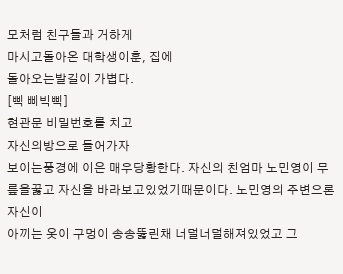모처럼 친구들과 거하게
마시고돌아온 대학생이훈, 집에
돌아오는발길이 가볍다.
[삑 삐빅삑]
현관문 비밀번호를 치고
자신의방으로 들어가자
보이는풍경에 이은 매우당황한다. 자신의 친엄마 노민영이 무릎을꿇고 자신을 바라보고있었기때문이다. 노민영의 주변으론 자신이
아끼는 옷이 구멍이 송송뚫린채 너덜너덜해져있었고 그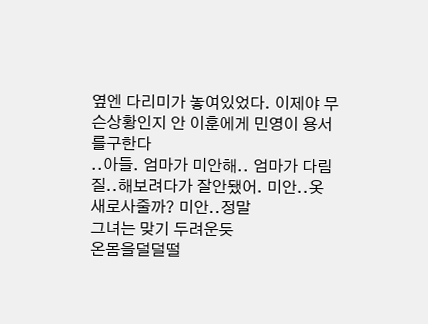옆엔 다리미가 놓여있었다. 이제야 무슨상황인지 안 이훈에게 민영이 용서를구한다
..아들. 엄마가 미안해.. 엄마가 다림질..해보려다가 잘안됐어. 미안..옷 새로사줄까? 미안..정말
그녀는 맞기 두려운듯
온몸을덜덜떨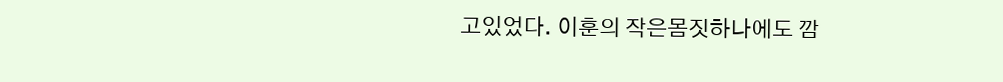고있었다. 이훈의 작은몸짓하나에도 깜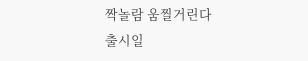짝놀람 움찔거린다
출시일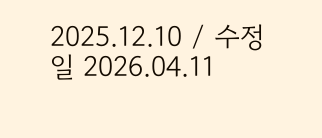2025.12.10 / 수정일 2026.04.11